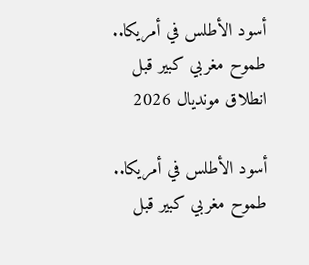أسود الأطلس في أمريكا.. طموح مغربي كبير قبل انطلاق مونديال 2026

أسود الأطلس في أمريكا.. طموح مغربي كبير قبل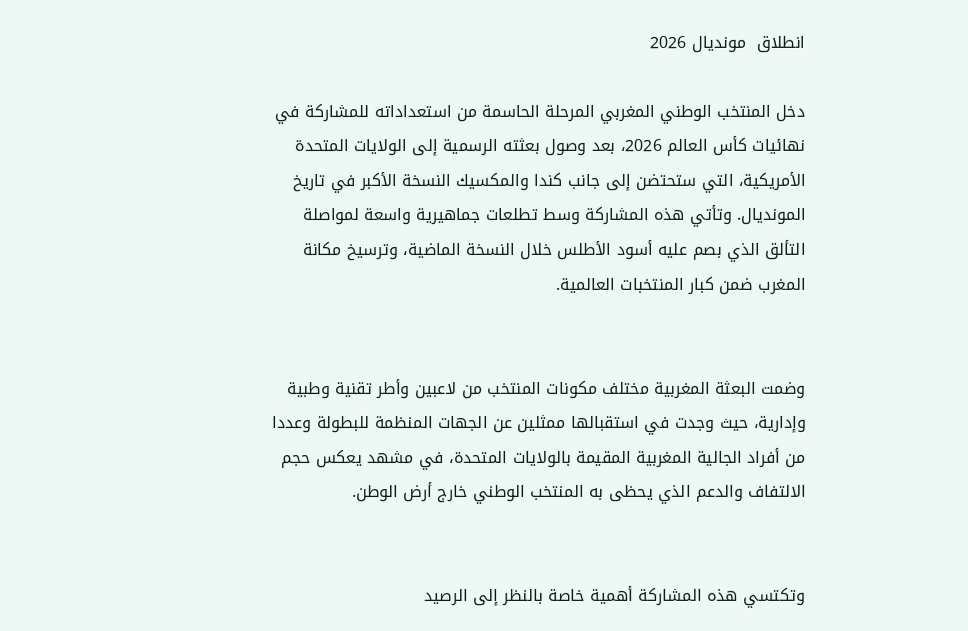انطلاق  مونديال 2026

دخل المنتخب الوطني المغربي المرحلة الحاسمة من استعداداته للمشاركة في نهائيات كأس العالم 2026، بعد وصول بعثته الرسمية إلى الولايات المتحدة الأمريكية، التي ستحتضن إلى جانب كندا والمكسيك النسخة الأكبر في تاريخ المونديال. وتأتي هذه المشاركة وسط تطلعات جماهيرية واسعة لمواصلة التألق الذي بصم عليه أسود الأطلس خلال النسخة الماضية، وترسيخ مكانة المغرب ضمن كبار المنتخبات العالمية.


وضمت البعثة المغربية مختلف مكونات المنتخب من لاعبين وأطر تقنية وطبية وإدارية، حيث وجدت في استقبالها ممثلين عن الجهات المنظمة للبطولة وعددا من أفراد الجالية المغربية المقيمة بالولايات المتحدة، في مشهد يعكس حجم الالتفاف والدعم الذي يحظى به المنتخب الوطني خارج أرض الوطن.


وتكتسي هذه المشاركة أهمية خاصة بالنظر إلى الرصيد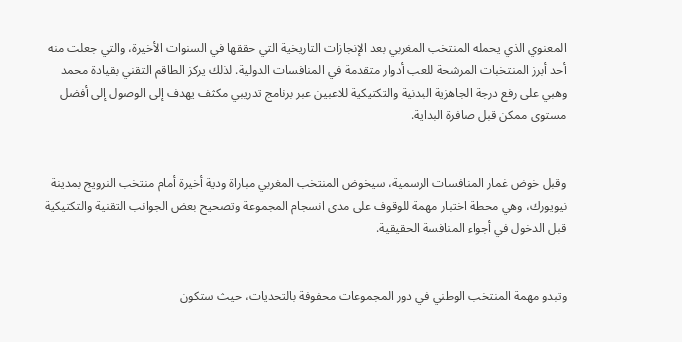المعنوي الذي يحمله المنتخب المغربي بعد الإنجازات التاريخية التي حققها في السنوات الأخيرة، والتي جعلت منه أحد أبرز المنتخبات المرشحة للعب أدوار متقدمة في المنافسات الدولية. لذلك يركز الطاقم التقني بقيادة محمد وهبي على رفع درجة الجاهزية البدنية والتكتيكية للاعبين عبر برنامج تدريبي مكثف يهدف إلى الوصول إلى أفضل مستوى ممكن قبل صافرة البداية.


وقبل خوض غمار المنافسات الرسمية، سيخوض المنتخب المغربي مباراة ودية أخيرة أمام منتخب النرويج بمدينة نيويورك، وهي محطة اختبار مهمة للوقوف على مدى انسجام المجموعة وتصحيح بعض الجوانب التقنية والتكتيكية قبل الدخول في أجواء المنافسة الحقيقية.


وتبدو مهمة المنتخب الوطني في دور المجموعات محفوفة بالتحديات، حيث ستكون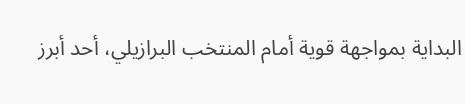البداية بمواجهة قوية أمام المنتخب البرازيلي، أحد أبرز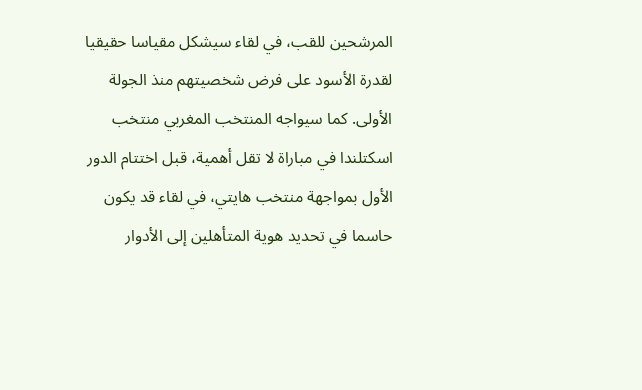المرشحين للقب، في لقاء سيشكل مقياسا حقيقيا لقدرة الأسود على فرض شخصيتهم منذ الجولة الأولى. كما سيواجه المنتخب المغربي منتخب اسكتلندا في مباراة لا تقل أهمية، قبل اختتام الدور الأول بمواجهة منتخب هايتي، في لقاء قد يكون حاسما في تحديد هوية المتأهلين إلى الأدوار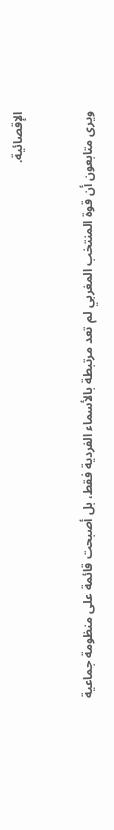الإقصائية.


ويرى متابعون أن قوة المنتخب المغربي لم تعد مرتبطة بالأسماء الفردية فقط، بل أصبحت قائمة على منظومة جماعية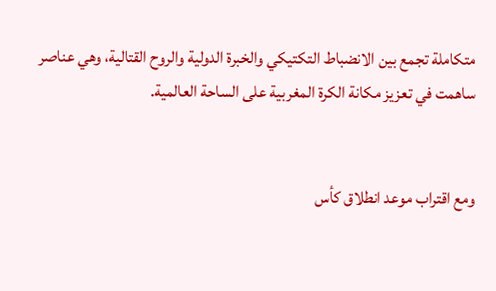متكاملة تجمع بين الانضباط التكتيكي والخبرة الدولية والروح القتالية، وهي عناصر ساهمت في تعزيز مكانة الكرة المغربية على الساحة العالمية.


ومع اقتراب موعد انطلاق كأس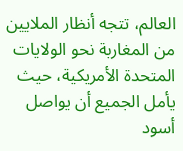العالم، تتجه أنظار الملايين من المغاربة نحو الولايات المتحدة الأمريكية، حيث يأمل الجميع أن يواصل أسود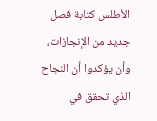الأطلس كتابة فصل جديد من الإنجازات، وأن يؤكدوا أن النجاح الذي تحقق في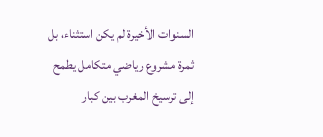السنوات الأخيرة لم يكن استثناء، بل ثمرة مشروع رياضي متكامل يطمح إلى ترسيخ المغرب بين كبار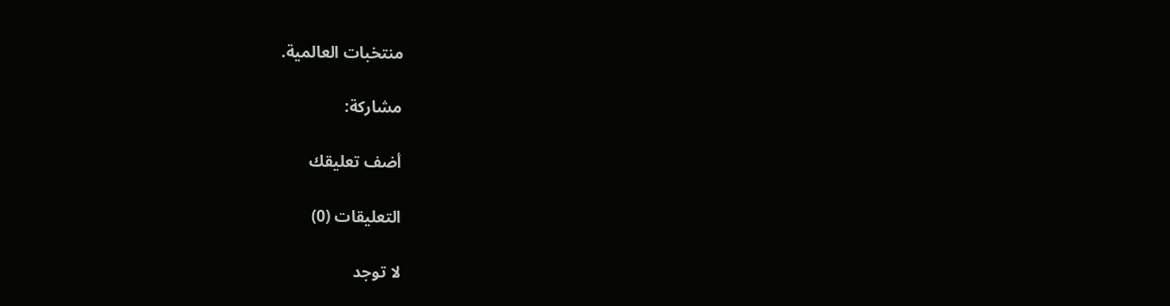منتخبات العالمية.

مشاركة:

أضف تعليقك

التعليقات (0)

لا توجد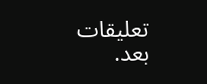تعليقات بعد.